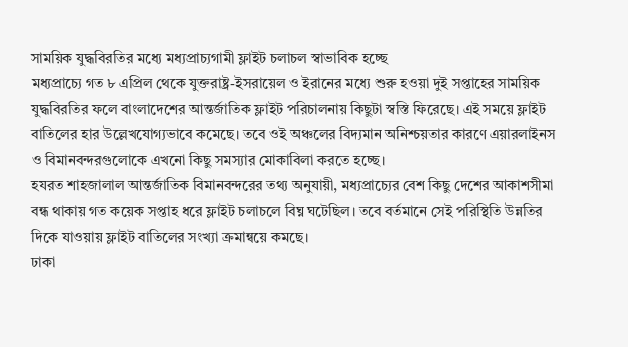সাময়িক যুদ্ধবিরতির মধ্যে মধ্যপ্রাচ্যগামী ফ্লাইট চলাচল স্বাভাবিক হচ্ছে
মধ্যপ্রাচ্যে গত ৮ এপ্রিল থেকে যুক্তরাষ্ট্র-ইসরায়েল ও ইরানের মধ্যে শুরু হওয়া দুই সপ্তাহের সাময়িক যুদ্ধবিরতির ফলে বাংলাদেশের আন্তর্জাতিক ফ্লাইট পরিচালনায় কিছুটা স্বস্তি ফিরেছে। এই সময়ে ফ্লাইট বাতিলের হার উল্লেখযোগ্যভাবে কমেছে। তবে ওই অঞ্চলের বিদ্যমান অনিশ্চয়তার কারণে এয়ারলাইনস ও বিমানবন্দরগুলোকে এখনো কিছু সমস্যার মোকাবিলা করতে হচ্ছে।
হযরত শাহজালাল আন্তর্জাতিক বিমানবন্দরের তথ্য অনুযায়ী, মধ্যপ্রাচ্যের বেশ কিছু দেশের আকাশসীমা বন্ধ থাকায় গত কয়েক সপ্তাহ ধরে ফ্লাইট চলাচলে বিঘ্ন ঘটেছিল। তবে বর্তমানে সেই পরিস্থিতি উন্নতির দিকে যাওয়ায় ফ্লাইট বাতিলের সংখ্যা ক্রমান্বয়ে কমছে।
ঢাকা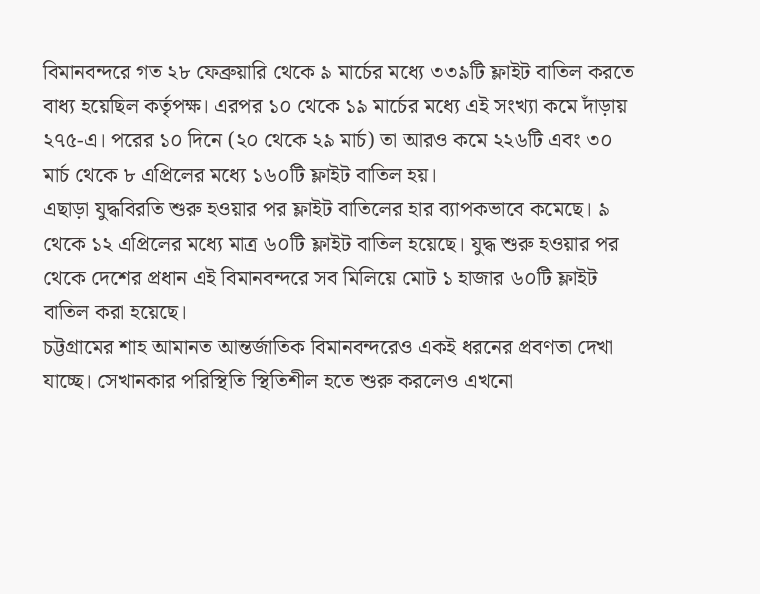বিমানবন্দরে গত ২৮ ফেব্রুয়ারি থেকে ৯ মার্চের মধ্যে ৩৩৯টি ফ্লাইট বাতিল করতে বাধ্য হয়েছিল কর্তৃপক্ষ। এরপর ১০ থেকে ১৯ মার্চের মধ্যে এই সংখ্যা কমে দাঁড়ায় ২৭৫-এ। পরের ১০ দিনে (২০ থেকে ২৯ মার্চ) তা আরও কমে ২২৬টি এবং ৩০ মার্চ থেকে ৮ এপ্রিলের মধ্যে ১৬০টি ফ্লাইট বাতিল হয়।
এছাড়া যুদ্ধবিরতি শুরু হওয়ার পর ফ্লাইট বাতিলের হার ব্যাপকভাবে কমেছে। ৯ থেকে ১২ এপ্রিলের মধ্যে মাত্র ৬০টি ফ্লাইট বাতিল হয়েছে। যুদ্ধ শুরু হওয়ার পর থেকে দেশের প্রধান এই বিমানবন্দরে সব মিলিয়ে মোট ১ হাজার ৬০টি ফ্লাইট বাতিল করা হয়েছে।
চট্টগ্রামের শাহ আমানত আন্তর্জাতিক বিমানবন্দরেও একই ধরনের প্রবণতা দেখা যাচ্ছে। সেখানকার পরিস্থিতি স্থিতিশীল হতে শুরু করলেও এখনো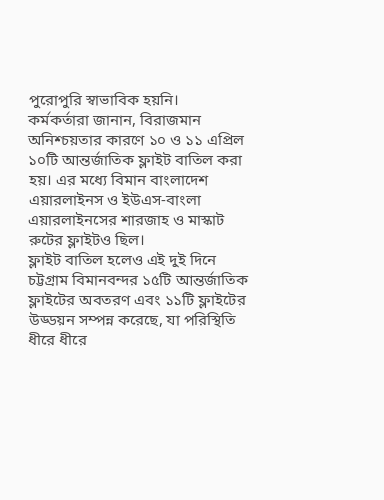পুরোপুরি স্বাভাবিক হয়নি।
কর্মকর্তারা জানান, বিরাজমান অনিশ্চয়তার কারণে ১০ ও ১১ এপ্রিল ১০টি আন্তর্জাতিক ফ্লাইট বাতিল করা হয়। এর মধ্যে বিমান বাংলাদেশ এয়ারলাইনস ও ইউএস-বাংলা এয়ারলাইনসের শারজাহ ও মাস্কাট রুটের ফ্লাইটও ছিল।
ফ্লাইট বাতিল হলেও এই দুই দিনে চট্টগ্রাম বিমানবন্দর ১৫টি আন্তর্জাতিক ফ্লাইটের অবতরণ এবং ১১টি ফ্লাইটের উড্ডয়ন সম্পন্ন করেছে, যা পরিস্থিতি ধীরে ধীরে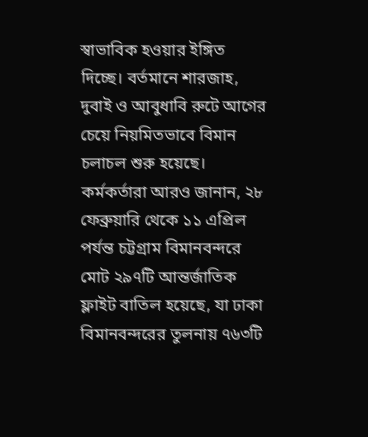স্বাভাবিক হওয়ার ইঙ্গিত দিচ্ছে। বর্তমানে শারজাহ, দুবাই ও আবুধাবি রুটে আগের চেয়ে নিয়মিতভাবে বিমান চলাচল শুরু হয়েছে।
কর্মকর্তারা আরও জানান, ২৮ ফেব্রুয়ারি থেকে ১১ এপ্রিল পর্যন্ত চট্টগ্রাম বিমানবন্দরে মোট ২৯৭টি আন্তর্জাতিক ফ্লাইট বাতিল হয়েছে, যা ঢাকা বিমানবন্দরের তুলনায় ৭৬৩টি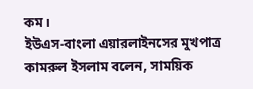কম।
ইউএস-বাংলা এয়ারলাইনসের মুখপাত্র কামরুল ইসলাম বলেন, সাময়িক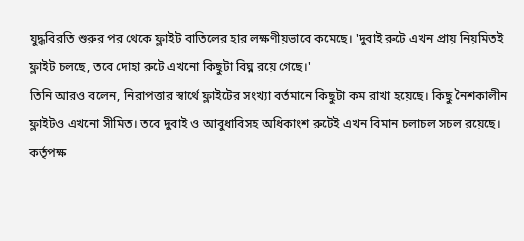যুদ্ধবিরতি শুরুর পর থেকে ফ্লাইট বাতিলের হার লক্ষণীয়ভাবে কমেছে। 'দুবাই রুটে এখন প্রায় নিয়মিতই ফ্লাইট চলছে, তবে দোহা রুটে এখনো কিছুটা বিঘ্ন রয়ে গেছে।'
তিনি আরও বলেন, নিরাপত্তার স্বার্থে ফ্লাইটের সংখ্যা বর্তমানে কিছুটা কম রাখা হয়েছে। কিছু নৈশকালীন ফ্লাইটও এখনো সীমিত। তবে দুবাই ও আবুধাবিসহ অধিকাংশ রুটেই এখন বিমান চলাচল সচল রয়েছে।
কর্তৃপক্ষ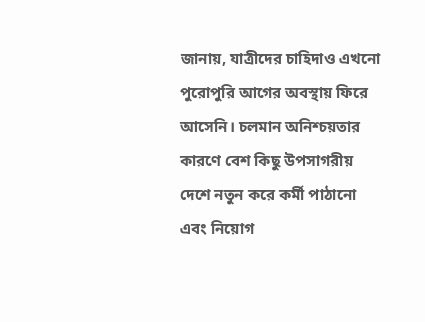জানায়, যাত্রীদের চাহিদাও এখনো পুরোপুরি আগের অবস্থায় ফিরে আসেনি। চলমান অনিশ্চয়তার কারণে বেশ কিছু উপসাগরীয় দেশে নতুন করে কর্মী পাঠানো এবং নিয়োগ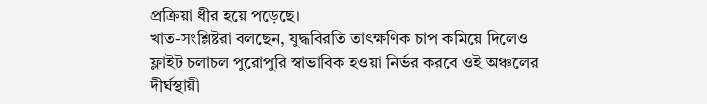প্রক্রিয়া ধীর হয়ে পড়েছে।
খাত-সংশ্লিষ্টরা বলছেন, যুদ্ধবিরতি তাৎক্ষণিক চাপ কমিয়ে দিলেও ফ্লাইট চলাচল পুরোপুরি স্বাভাবিক হওয়া নির্ভর করবে ওই অঞ্চলের দীর্ঘস্থায়ী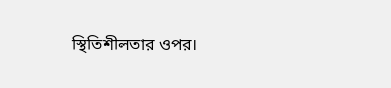স্থিতিশীলতার ওপর।